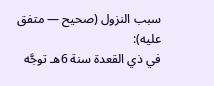سبب النزول (صحيح — متفق عليه):
في ذي القعدة سنة 6هـ توجَّه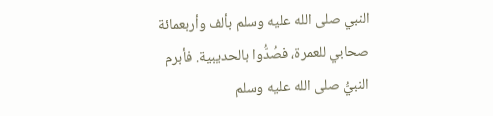النبي صلى الله عليه وسلم بألف وأربعمائة صحابي للعمرة، فصُدُّوا بالحديبية. فأبرم النبيُّ صلى الله عليه وسلم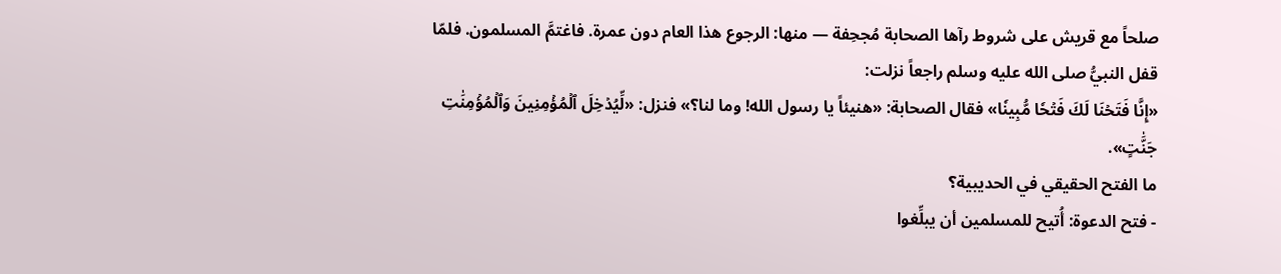صلحاً مع قريش على شروط رآها الصحابة مُجحِفة — منها: الرجوع هذا العام دون عمرة. فاغتمَّ المسلمون. فلمّا قفل النبيُّ صلى الله عليه وسلم راجعاً نزلت:
«إِنَّا فَتَحۡنَا لَكَ فَتۡحٗا مُّبِينٗا» فقال الصحابة: «هنيئاً يا رسول الله! وما لنا؟» فنزل: «لِّيُدۡخِلَ ٱلۡمُؤۡمِنِينَ وَٱلۡمُؤۡمِنَٰتِ جَنَّٰتٍ».
ما الفتح الحقيقي في الحديبية؟
- فتح الدعوة: أُتيح للمسلمين أن يبلِّغوا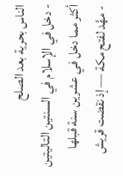الناس بحرية بعد الصلح
- دخل في الإسلام في السنتين التاليتين أكثر مما دخل في عشرين سنة قبلها
- مهَّد لفتح مكة — إذ نقضت قريش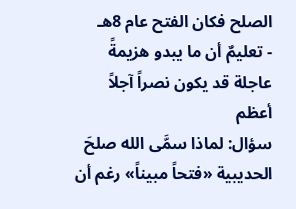الصلح فكان الفتح عام 8هـ
- تعليمٌ أن ما يبدو هزيمةً عاجلة قد يكون نصراً آجلاً أعظم
سؤال: لماذا سمَّى الله صلحَ الحديبية «فتحاً مبيناً» رغم أن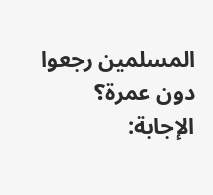المسلمين رجعوا دون عمرة؟
الإجابة: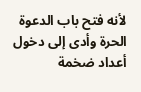لأنه فتح باب الدعوة الحرة وأدى إلى دخول أعداد ضخمة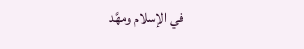في الإسلام ومهَّد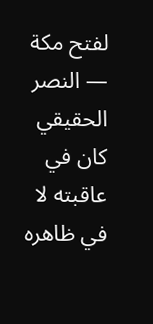لفتح مكة — النصر الحقيقي كان في عاقبته لا في ظاهره